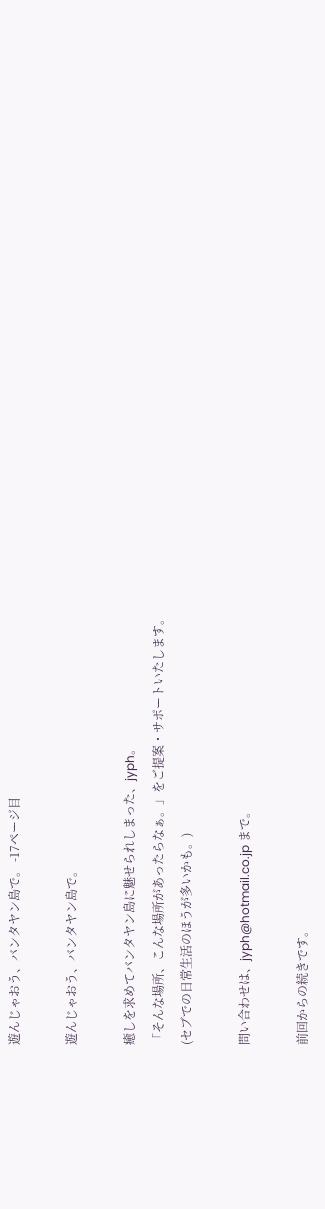遊んじゃおう、バンタヤン島で。 -17ページ目

遊んじゃおう、バンタヤン島で。

癒しを求めてバンタヤン島に魅せられしまった、jyph。
「そんな場所、こんな場所があったらなぁ。」をご提案・サポートいたします。
(セブでの日常生活のほうが多いかも。)

問い合わせは、jyph@hotmail.co.jp まで。

前回からの続きです。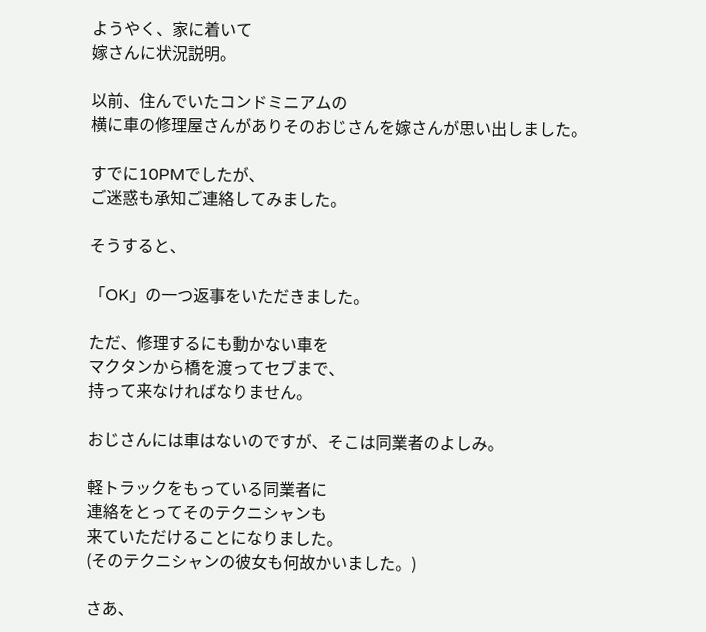ようやく、家に着いて
嫁さんに状況説明。

以前、住んでいたコンドミニアムの
横に車の修理屋さんがありそのおじさんを嫁さんが思い出しました。

すでに10PMでしたが、
ご迷惑も承知ご連絡してみました。

そうすると、

「OK」の一つ返事をいただきました。

ただ、修理するにも動かない車を
マクタンから橋を渡ってセブまで、
持って来なければなりません。

おじさんには車はないのですが、そこは同業者のよしみ。

軽トラックをもっている同業者に
連絡をとってそのテクニシャンも
来ていただけることになりました。
(そのテクニシャンの彼女も何故かいました。)

さあ、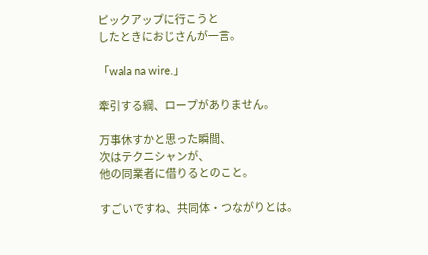ピックアップに行こうと
したときにおじさんが一言。

「wala na wire.」

牽引する綱、ロープがありません。

万事休すかと思った瞬間、
次はテクニシャンが、
他の同業者に借りるとのこと。

すごいですね、共同体・つながりとは。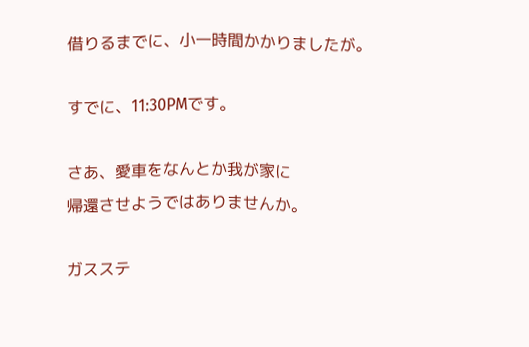借りるまでに、小一時間かかりましたが。

すでに、11:30PMです。

さあ、愛車をなんとか我が家に
帰還させようではありませんか。

ガスステ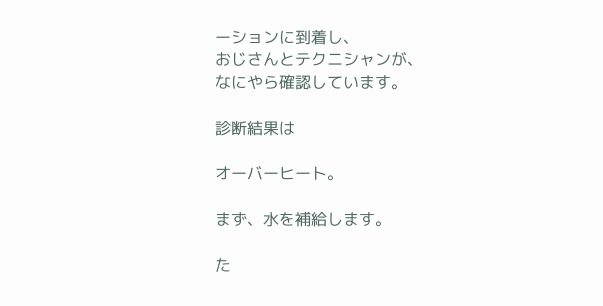ーションに到着し、
おじさんとテクニシャンが、
なにやら確認しています。

診断結果は

オーバーヒート。

まず、水を補給します。

た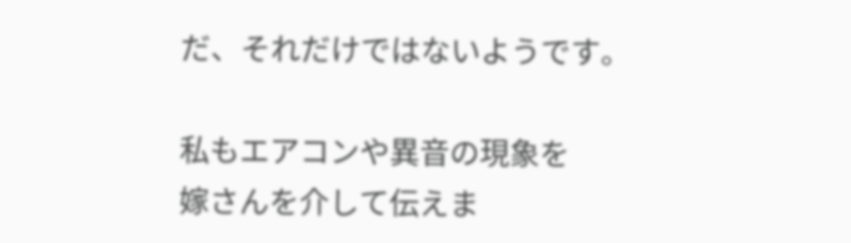だ、それだけではないようです。

私もエアコンや異音の現象を
嫁さんを介して伝えま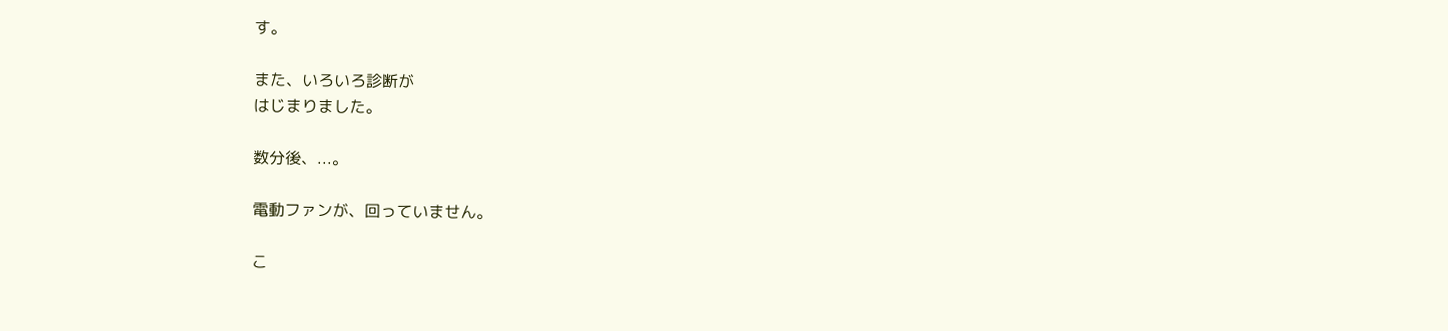す。

また、いろいろ診断が
はじまりました。

数分後、...。

電動ファンが、回っていません。

こ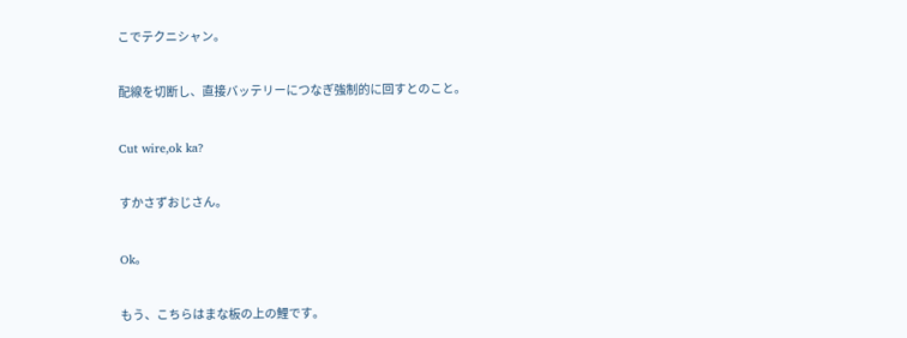こでテクニシャン。

配線を切断し、直接バッテリーにつなぎ強制的に回すとのこと。

Cut wire,ok ka?

すかさずおじさん。

Ok。

もう、こちらはまな板の上の鯉です。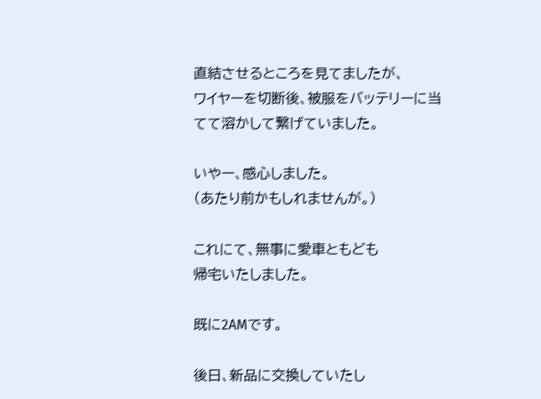直結させるところを見てましたが、
ワイヤーを切断後、被服をバッテリーに当てて溶かして繋げていました。

いやー、感心しました。
(あたり前かもしれませんが。)

これにて、無事に愛車ともども
帰宅いたしました。

既に2AMです。

後日、新品に交換していたし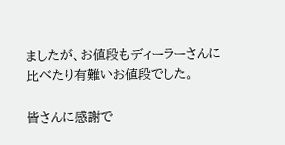ましたが、お値段もディーラーさんに
比べたり有難いお値段でした。

皆さんに感謝で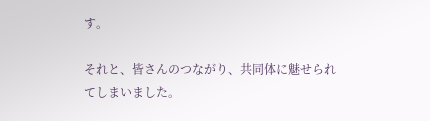す。

それと、皆さんのつながり、共同体に魅せられてしまいました。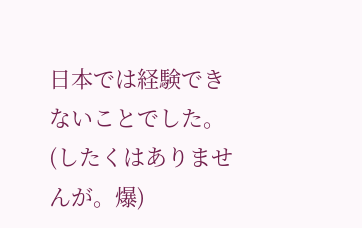日本では経験できないことでした。
(したくはありませんが。爆)